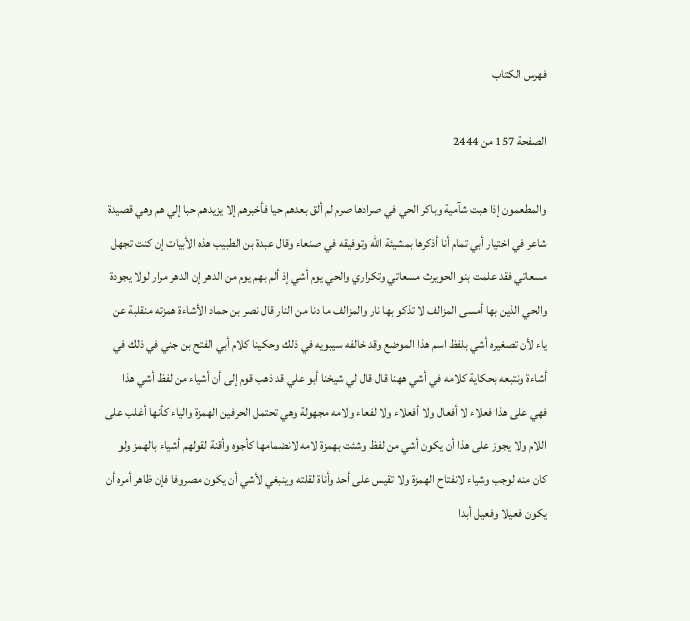فهرس الكتاب

الصفحة 157 من 2444

والمطعمون إذا هبت شآمية وباكر الحي في صرادها صرم لم ألق بعدهم حيا فأخبرهم إلا يزيدهم حبا إلي هم وهي قصيدة شاعر في اختيار أبي تمام أنا أذكرها بمشيئة الله وتوفيقه في صنعاء وقال عبدة بن الطبيب هذه الأبيات إن كنت تجهل مسعاتي فقد علمت بنو الحويرث مسعاتي وتكراري والحي يوم أشي إذ ألم بهم يوم من الدهر إن الدهر مرار لولا يجودة والحي الذين بها أمسى المزالف لا تذكو بها نار والمزالف ما دنا من النار قال نصر بن حماد الأشاءة همزته منقلبة عن ياء لأن تصغيره أشي بلفظ اسم هذا الموضع وقد خالفه سيبويه في ذلك وحكينا كلام أبي الفتح بن جني في ذلك في أشاءة ونتبعه بحكاية كلامه في أشي ههنا قال قال لي شيخنا أبو علي قد ذهب قوم إلى أن أشياء من لفظ أشي هذا فهي على هذا فعلاء لا أفعال ولا أفعلاء ولا لفعاء ولامه مجهولة وهي تحتمل الحرفين الهمزة والياء كأنها أغلب على اللام ولا يجوز على هذا أن يكون أشي من لفظ وشئت بهمزة لامه لانضمامها كأجوه وأقنة لقولهم أشياء بالهمز ولو كان منه لوجب وشياء لانفتاح الهمزة ولا تقيس على أحد وأناة لقلته وينبغي لأشي أن يكون مصروفا فإن ظاهر أمره أن يكون فعيلا وفعيل أبدا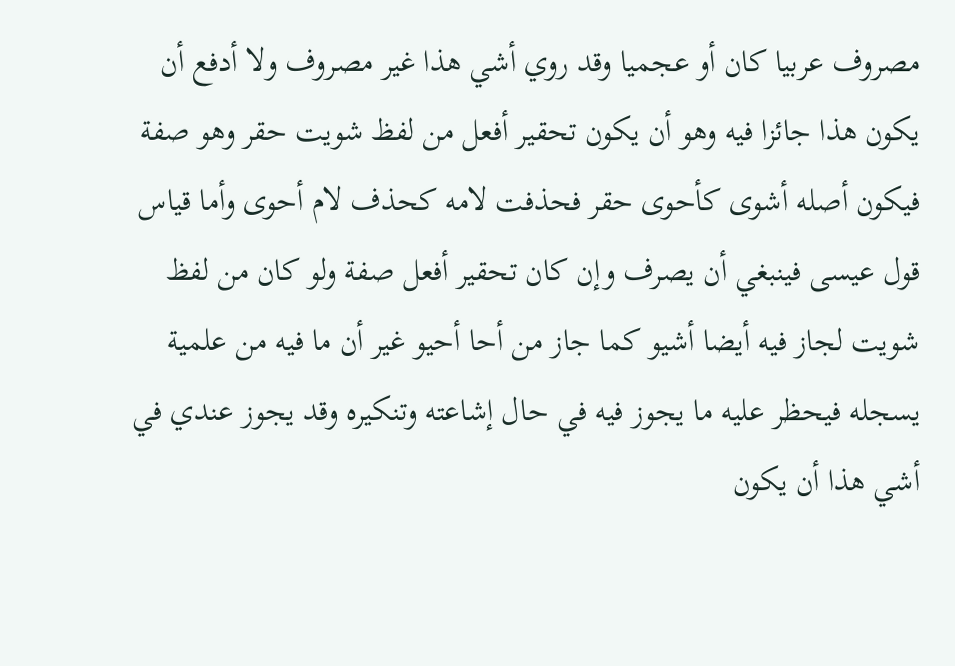مصروف عربيا كان أو عجميا وقد روي أشي هذا غير مصروف ولا أدفع أن يكون هذا جائزا فيه وهو أن يكون تحقير أفعل من لفظ شويت حقر وهو صفة فيكون أصله أشوى كأحوى حقر فحذفت لامه كحذف لام أحوى وأما قياس قول عيسى فينبغي أن يصرف وإن كان تحقير أفعل صفة ولو كان من لفظ شويت لجاز فيه أيضا أشيو كما جاز من أحا أحيو غير أن ما فيه من علمية يسجله فيحظر عليه ما يجوز فيه في حال إشاعته وتنكيره وقد يجوز عندي في أشي هذا أن يكون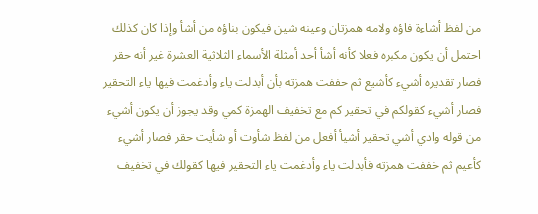من لفظ أشاءة فاؤه ولامه همزتان وعينه شين فيكون بناؤه من أشأ وإذا كان كذلك احتمل أن يكون مكبره فعلا كأنه أشأ أحد أمثلة الأسماء الثلاثية العشرة غير أنه حقر فصار تقديره أشيء كأشيع ثم حففت همزته بأن أبدلت ياء وأدغمت فيها ياء التحقير فصار أشيء كقولكم في تحقير كم مع تخفيف الهمزة كمي وقد يجوز أن يكون أشيء من قوله وادي أشي تحقير أشيأ أفعل من لفظ شأوت أو شأيت حقر فصار أشيء كأعيم ثم خففت همزته فأبدلت ياء وأدغمت ياء التحقير فيها كقولك في تخفيف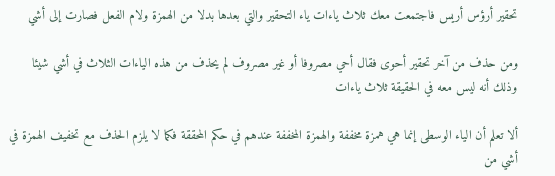تحقير أرؤس أريس فاجتمعت معك ثلاث ياءات ياء التحقير والتي بعدها بدلا من الهمزة ولام الفعل فصارت إلى أشي

ومن حذف من آخر تحقير أحوى فقال أحي مصروفا أو غير مصروف لم يحذف من هذه الياءات الثلاث في أشي شيئا وذلك أنه ليس معه في الحقيقة ثلاث ياءات

ألا تعلم أن الياء الوسطى إنما هي همزة مخففة والهمزة المخففة عندهم في حكم المحققة فكما لا يلزم الحذف مع تخفيف الهمزة في أشي من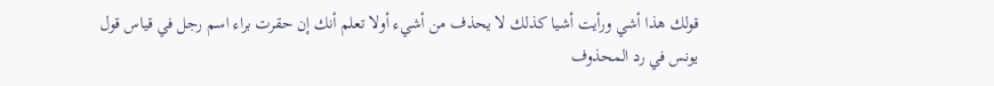قولك هذا أشي ورأيت أشيا كذلك لا يحذف من أشيء أولا تعلم أنك إن حقرت براء اسم رجل في قياس قول يونس في رد المحذوف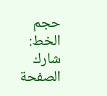حجم الخط:
شارك الصفحة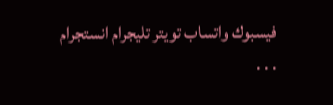فيسبوك واتساب تويتر تليجرام انستجرام
. . .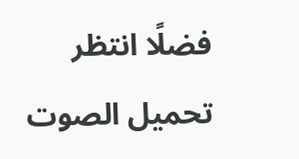فضلًا انتظر تحميل الصوت